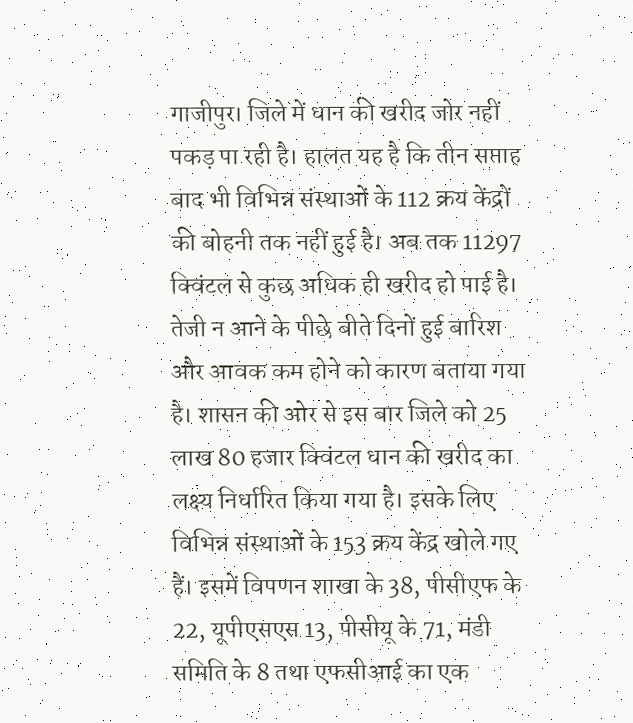गाजीपुर। जिले में धान की खरीद जोर नहीं पकड़ पा रही है। हालत यह है कि तीन सप्ताह बाद भी विभिन्न संस्थाओं के 112 क्रय केंद्रों की बोहनी तक नहीं हुई है। अब तक 11297 क्विंटल से कुछ अधिक ही खरीद हो पाई है। तेजी न आने के पीछे बीते दिनों हुई बारिश और आवक कम होने को कारण बताया गया है। शासन की ओर से इस बार जिले को 25 लाख 80 हजार क्विंटल धान की खरीद का लक्ष्य निर्धारित किया गया है। इसके लिए विभिन्न संस्थाओं के 153 क्रय केंद्र खोले गए हैं। इसमें विपणन शाखा के 38, पीसीएफ के 22, यूपीएसएस 13, पीसीयू के 71, मंडी समिति के 8 तथा एफसीआई का एक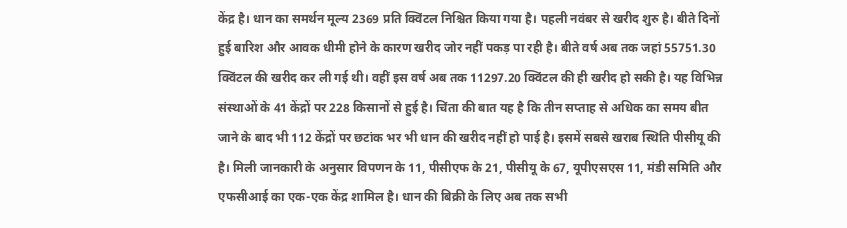केंद्र है। धान का समर्थन मूल्य 2369 प्रति क्विंटल निश्चित किया गया है। पहली नवंबर से खरीद शुरु है। बीते दिनों हुई बारिश और आवक धीमी होने के कारण खरीद जोर नहीं पकड़ पा रही है। बीते वर्ष अब तक जहां 55751.30 क्विंटल की खरीद कर ली गई थी। वहीं इस वर्ष अब तक 11297.20 क्विंटल की ही खरीद हो सकी है। यह विभिन्न संस्थाओं के 41 केंद्रों पर 228 किसानों से हुई है। चिंता की बात यह है कि तीन सप्ताह से अधिक का समय बीत जाने के बाद भी 112 केंद्रों पर छटांक भर भी धान की खरीद नहीं हो पाई है। इसमें सबसे खराब स्थिति पीसीयू की है। मिली जानकारी के अनुसार विपणन के 11, पीसीएफ के 21, पीसीयू के 67, यूपीएसएस 11, मंडी समिति और एफसीआई का एक-एक केंद्र शामिल है। धान की बिक्री के लिए अब तक सभी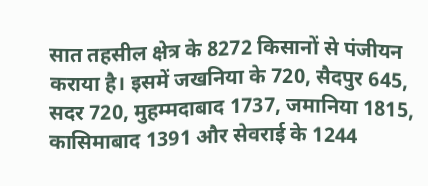सात तहसील क्षेत्र के 8272 किसानों से पंजीयन कराया है। इसमें जखनिया के 720, सैदपुर 645, सदर 720, मुहम्मदाबाद 1737, जमानिया 1815, कासिमाबाद 1391 और सेवराई के 1244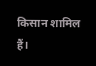किसान शामिल हैं।